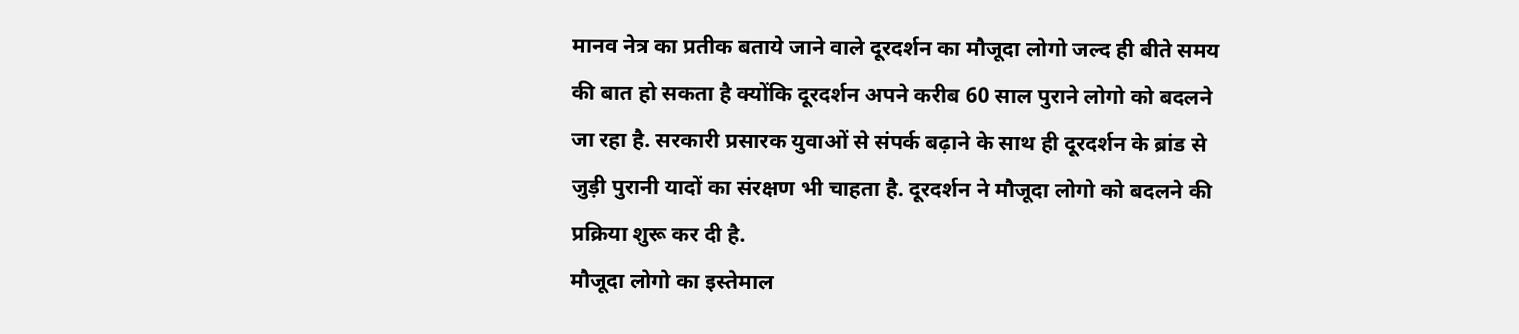मानव नेत्र का प्रतीक बताये जाने वाले दूरदर्शन का मौजूदा लोगो जल्द ही बीते समय की बात हो सकता है क्योंकि दूरदर्शन अपने करीब 60 साल पुराने लोगो को बदलने जा रहा है. सरकारी प्रसारक युवाओं से संपर्क बढ़ाने के साथ ही दूरदर्शन के ब्रांड से जुड़ी पुरानी यादों का संरक्षण भी चाहता है. दूरदर्शन ने मौजूदा लोगो को बदलने की प्रक्रिया शुरू कर दी है.
मौजूदा लोगो का इस्तेमाल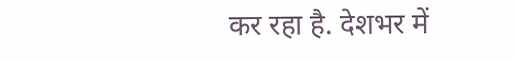कर रहा है. देशभर में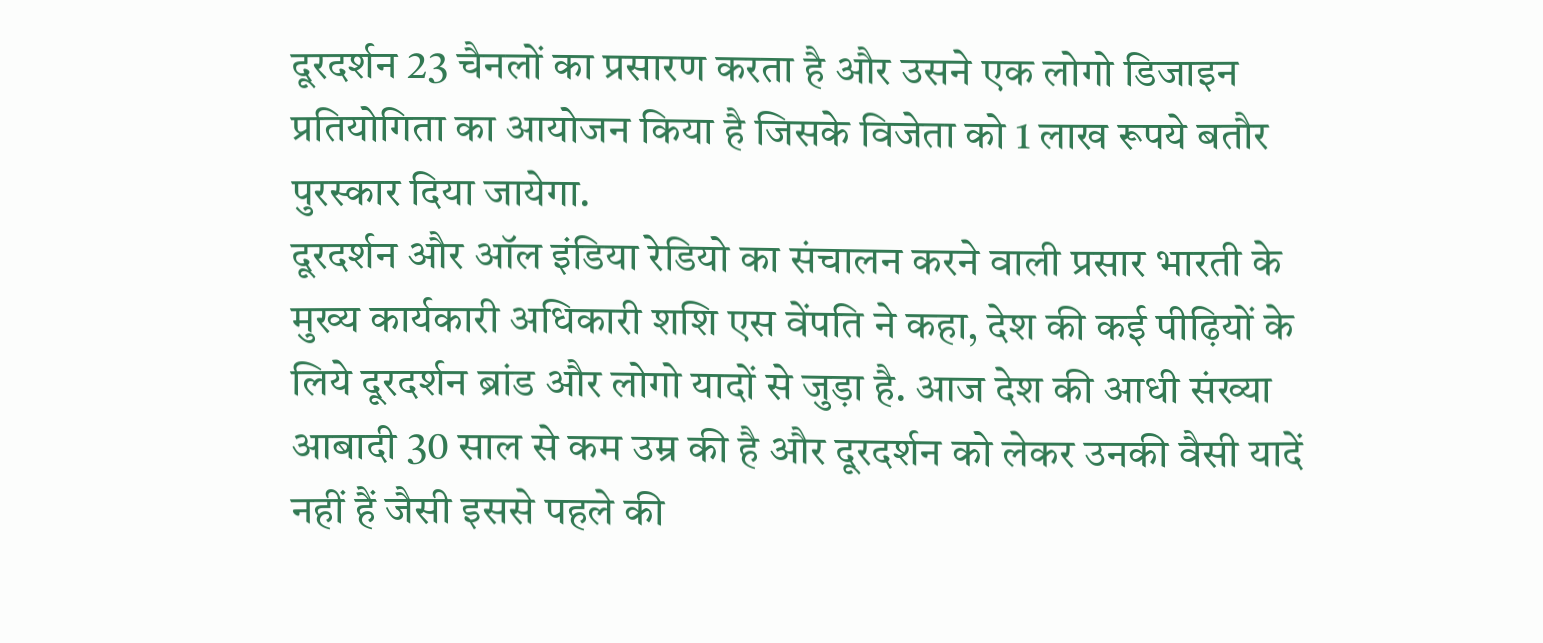दूरदर्शन 23 चैनलों का प्रसारण करता है और उसने एक लोगो डिजाइन प्रतियोगिता का आयोजन किया है जिसके विजेता को 1 लाख रूपये बतौर पुरस्कार दिया जायेगा.
दूरदर्शन और ऑल इंडिया रेडियो का संचालन करने वाली प्रसार भारती के मुख्य कार्यकारी अधिकारी शशि एस वेंपति ने कहा, देश की कई पीढ़ियों के लिये दूरदर्शन ब्रांड और लोगो यादों से जुड़ा है. आज देश की आधी संख्या आबादी 30 साल से कम उम्र की है और दूरदर्शन को लेकर उनकी वैसी यादें नहीं हैं जैसी इससे पहले की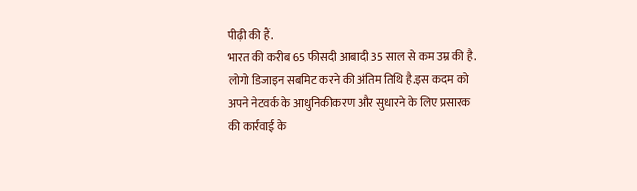पीढ़ी की हैं.
भारत की करीब 65 फीसदी आबादी 35 साल से कम उम्र की है. लोगो डिजाइन सबमिट करने की अंतिम तिथि है.इस कदम को अपने नेटवर्क के आधुनिकीकरण और सुधारने के लिए प्रसारक की कार्रवाई के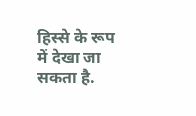हिस्से के रूप में देखा जा सकता है.